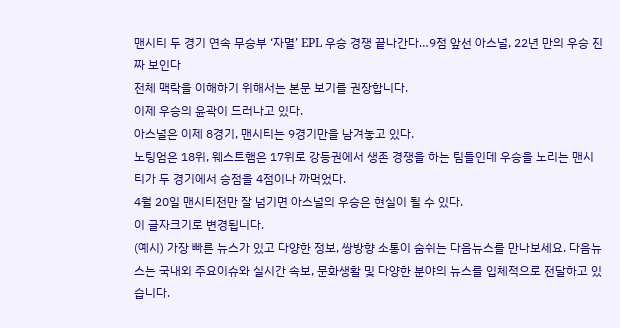맨시티 두 경기 연속 무승부 ‘자멸’ EPL 우승 경쟁 끝나간다…9점 앞선 아스널, 22년 만의 우승 진짜 보인다
전체 맥락을 이해하기 위해서는 본문 보기를 권장합니다.
이제 우승의 윤곽이 드러나고 있다.
아스널은 이제 8경기, 맨시티는 9경기만을 남겨놓고 있다.
노팅엄은 18위, 웨스트햄은 17위로 강등권에서 생존 경쟁을 하는 팀들인데 우승을 노리는 맨시티가 두 경기에서 승점을 4점이나 까먹었다.
4월 20일 맨시티전만 잘 넘기면 아스널의 우승은 현실이 될 수 있다.
이 글자크기로 변경됩니다.
(예시) 가장 빠른 뉴스가 있고 다양한 정보, 쌍방향 소통이 숨쉬는 다음뉴스를 만나보세요. 다음뉴스는 국내외 주요이슈와 실시간 속보, 문화생활 및 다양한 분야의 뉴스를 입체적으로 전달하고 있습니다.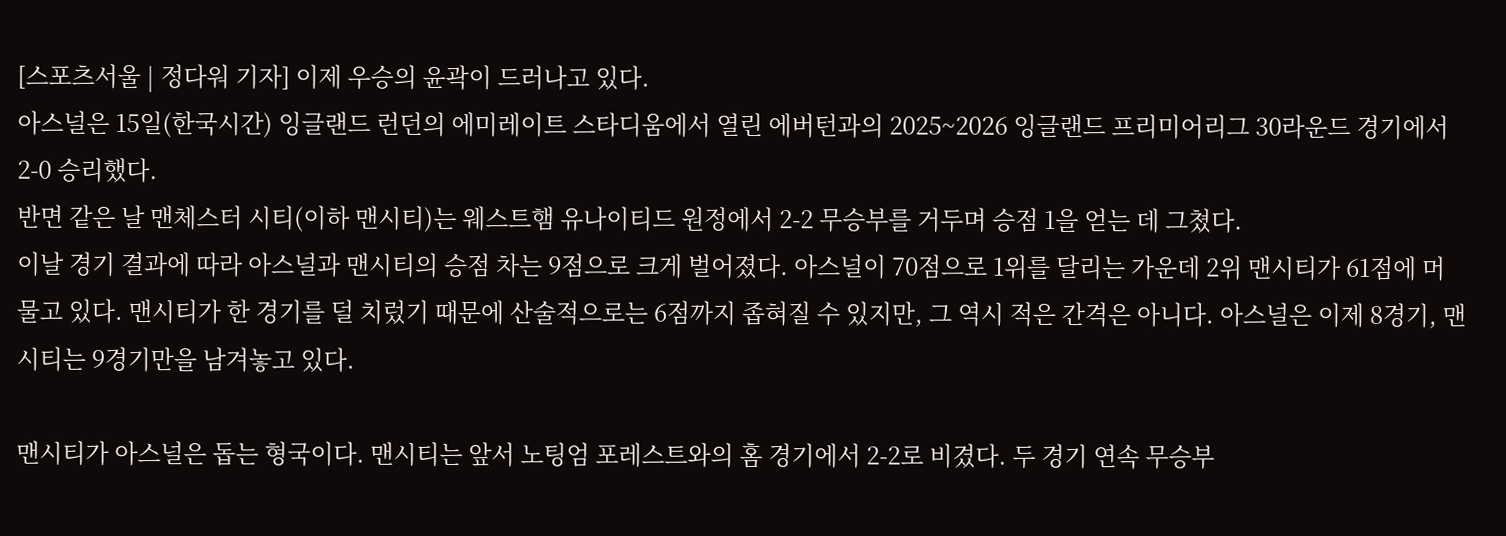[스포츠서울 | 정다워 기자] 이제 우승의 윤곽이 드러나고 있다.
아스널은 15일(한국시간) 잉글랜드 런던의 에미레이트 스타디움에서 열린 에버턴과의 2025~2026 잉글랜드 프리미어리그 30라운드 경기에서 2-0 승리했다.
반면 같은 날 맨체스터 시티(이하 맨시티)는 웨스트햄 유나이티드 원정에서 2-2 무승부를 거두며 승점 1을 얻는 데 그쳤다.
이날 경기 결과에 따라 아스널과 맨시티의 승점 차는 9점으로 크게 벌어졌다. 아스널이 70점으로 1위를 달리는 가운데 2위 맨시티가 61점에 머물고 있다. 맨시티가 한 경기를 덜 치렀기 때문에 산술적으로는 6점까지 좁혀질 수 있지만, 그 역시 적은 간격은 아니다. 아스널은 이제 8경기, 맨시티는 9경기만을 남겨놓고 있다.

맨시티가 아스널은 돕는 형국이다. 맨시티는 앞서 노팅엄 포레스트와의 홈 경기에서 2-2로 비겼다. 두 경기 연속 무승부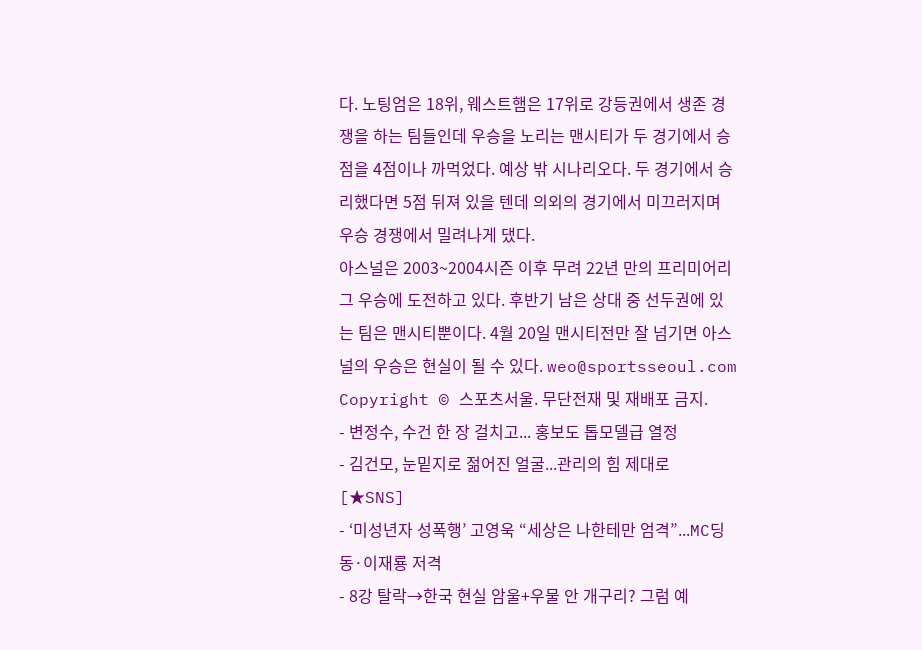다. 노팅엄은 18위, 웨스트햄은 17위로 강등권에서 생존 경쟁을 하는 팀들인데 우승을 노리는 맨시티가 두 경기에서 승점을 4점이나 까먹었다. 예상 밖 시나리오다. 두 경기에서 승리했다면 5점 뒤져 있을 텐데 의외의 경기에서 미끄러지며 우승 경쟁에서 밀려나게 댔다.
아스널은 2003~2004시즌 이후 무려 22년 만의 프리미어리그 우승에 도전하고 있다. 후반기 남은 상대 중 선두권에 있는 팀은 맨시티뿐이다. 4월 20일 맨시티전만 잘 넘기면 아스널의 우승은 현실이 될 수 있다. weo@sportsseoul.com
Copyright © 스포츠서울. 무단전재 및 재배포 금지.
- 변정수, 수건 한 장 걸치고... 홍보도 톱모델급 열정
- 김건모, 눈밑지로 젊어진 얼굴...관리의 힘 제대로 [★SNS]
- ‘미성년자 성폭행’ 고영욱 “세상은 나한테만 엄격”...MC딩동·이재룡 저격
- 8강 탈락→한국 현실 암울+우물 안 개구리? 그럼 예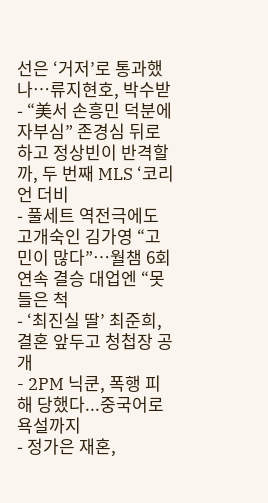선은 ‘거저’로 통과했나…류지현호, 박수받
- “美서 손흥민 덕분에 자부심” 존경심 뒤로 하고 정상빈이 반격할까, 두 번째 MLS ‘코리언 더비
- 풀세트 역전극에도 고개숙인 김가영 “고민이 많다”…월챔 6회 연속 결승 대업엔 “못 들은 척
- ‘최진실 딸’ 최준희, 결혼 앞두고 청첩장 공개
- 2PM 닉쿤, 폭행 피해 당했다...중국어로 욕설까지
- 정가은 재혼,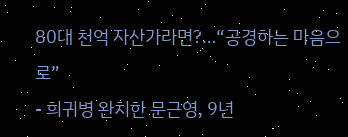80대 천억 자산가라면?…“공경하는 마음으로”
- 희귀병 완치한 문근영, 9년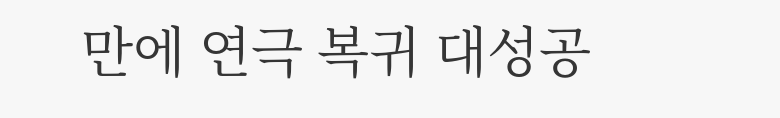만에 연극 복귀 대성공